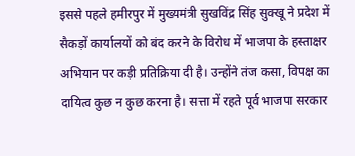इससे पहले हमीरपुर में मुख्यमंत्री सुखविंद्र सिंह सुक्खू ने प्रदेश में सैकड़ों कार्यालयों को बंद करने के विरोध में भाजपा के हस्ताक्षर अभियान पर कड़ी प्रतिक्रिया दी है। उन्होंने तंज कसा, विपक्ष का दायित्व कुछ न कुछ करना है। सत्ता में रहते पूर्व भाजपा सरकार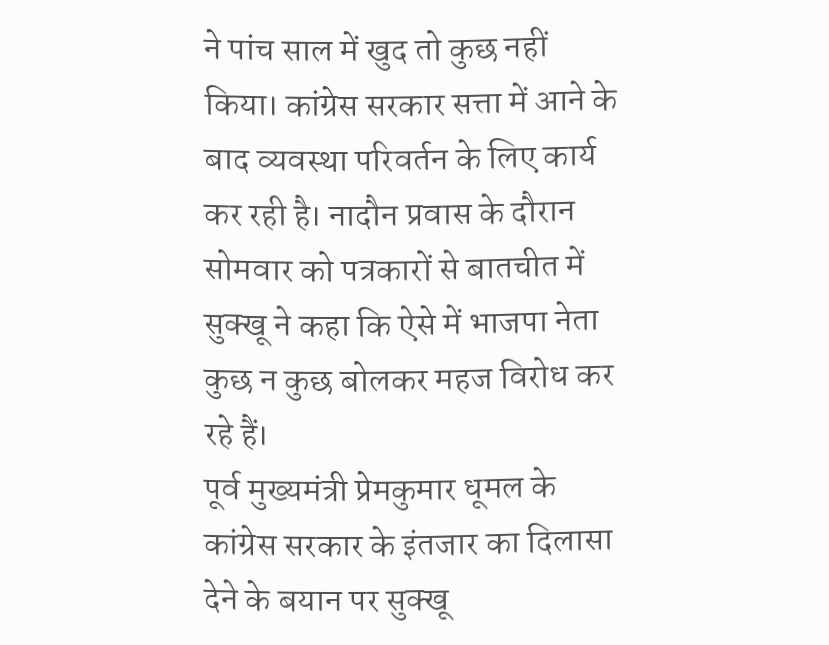ने पांच साल में खुद तो कुछ नहीं किया। कांग्रेस सरकार सत्ता में आने के बाद व्यवस्था परिवर्तन के लिए कार्य कर रही है। नादौन प्रवास के दौरान सोमवार को पत्रकारों से बातचीत में सुक्खू ने कहा कि ऐसे में भाजपा नेता कुछ न कुछ बोलकर महज विरोध कर रहे हैं।
पूर्व मुख्यमंत्री प्रेमकुमार धूमल के कांग्रेस सरकार के इंतजार का दिलासा देने के बयान पर सुक्खू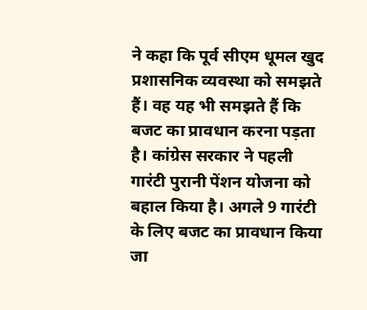ने कहा कि पूर्व सीएम धूमल खुद प्रशासनिक व्यवस्था को समझते हैं। वह यह भी समझते हैं कि बजट का प्रावधान करना पड़ता है। कांग्रेस सरकार ने पहली गारंटी पुरानी पेंशन योजना को बहाल किया है। अगले 9 गारंटी के लिए बजट का प्रावधान किया जा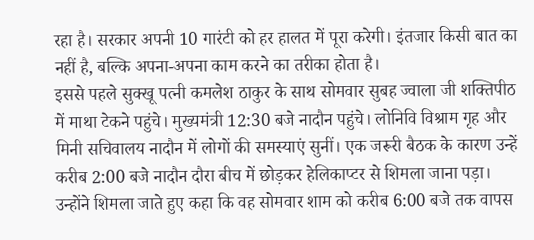रहा है। सरकार अपनी 10 गारंटी को हर हालत में पूरा करेगी। इंतजार किसी बात का नहीं है, बल्कि अपना-अपना काम करने का तरीका होता है।
इससे पहले सुक्खू पत्नी कमलेश ठाकुर के साथ सोमवार सुबह ज्वाला जी शक्तिपीठ में माथा टेकने पहुंचे। मुख्यमंत्री 12:30 बजे नादौन पहुंचे। लोनिवि विश्राम गृह और मिनी सचिवालय नादौन में लोगों की समस्याएं सुनीं। एक जरूरी बैठक के कारण उन्हें करीब 2:00 बजे नादौन दौरा बीच में छोड़कर हेलिकाप्टर से शिमला जाना पड़ा। उन्होंने शिमला जाते हुए कहा कि वह सोमवार शाम को करीब 6:00 बजे तक वापस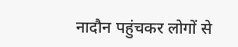नादौन पहुंचकर लोगों से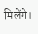मिलेंगे।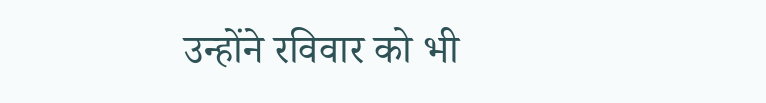उन्होंने रविवार को भी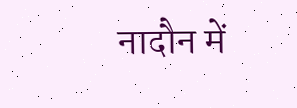नादौन में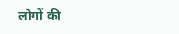लोगों की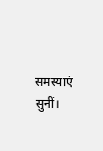समस्याएं सुनीं।